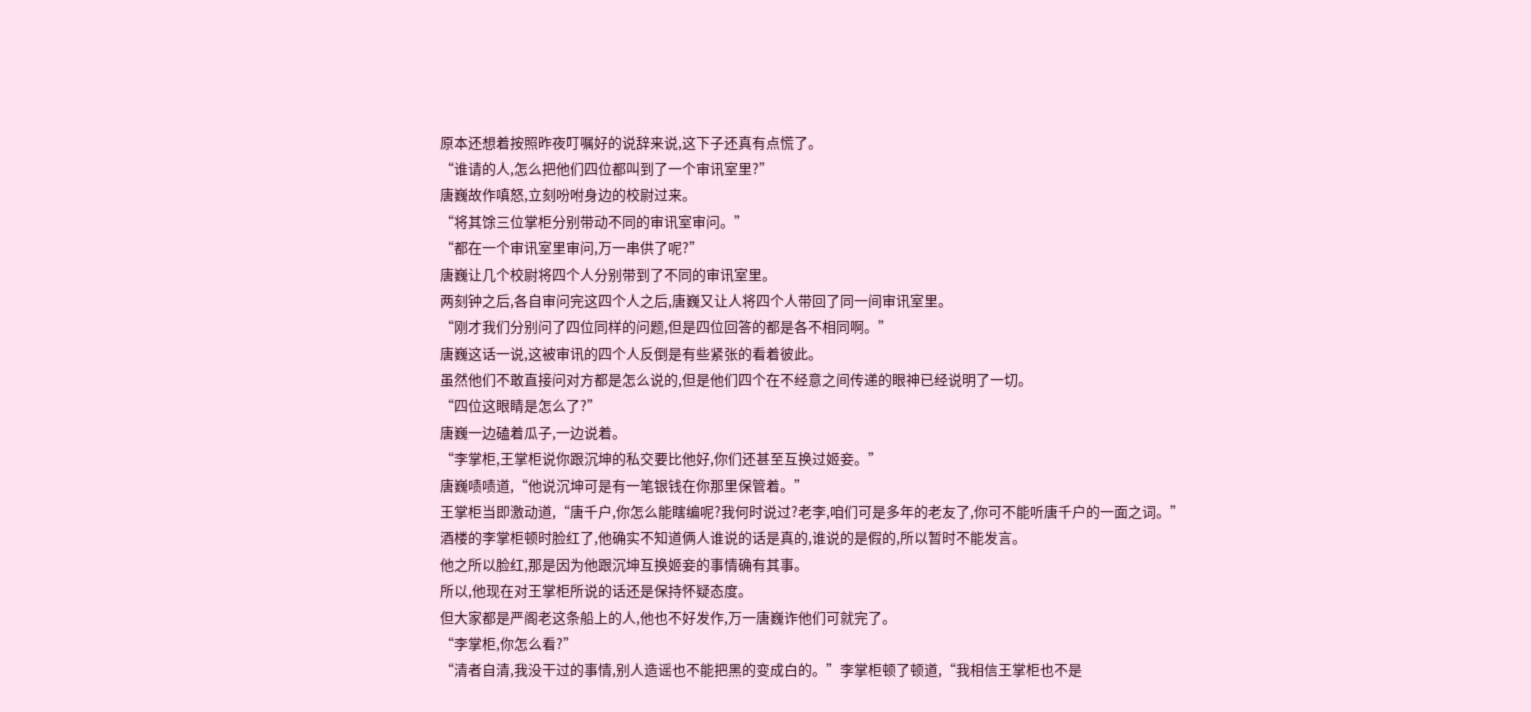原本还想着按照昨夜叮嘱好的说辞来说,这下子还真有点慌了。
“谁请的人,怎么把他们四位都叫到了一个审讯室里?”
唐巍故作嗔怒,立刻吩咐身边的校尉过来。
“将其馀三位掌柜分别带动不同的审讯室审问。”
“都在一个审讯室里审问,万一串供了呢?”
唐巍让几个校尉将四个人分别带到了不同的审讯室里。
两刻钟之后,各自审问完这四个人之后,唐巍又让人将四个人带回了同一间审讯室里。
“刚才我们分别问了四位同样的问题,但是四位回答的都是各不相同啊。”
唐巍这话一说,这被审讯的四个人反倒是有些紧张的看着彼此。
虽然他们不敢直接问对方都是怎么说的,但是他们四个在不经意之间传递的眼神已经说明了一切。
“四位这眼睛是怎么了?”
唐巍一边磕着瓜子,一边说着。
“李掌柜,王掌柜说你跟沉坤的私交要比他好,你们还甚至互换过姬妾。”
唐巍啧啧道,“他说沉坤可是有一笔银钱在你那里保管着。”
王掌柜当即激动道,“唐千户,你怎么能瞎编呢?我何时说过?老李,咱们可是多年的老友了,你可不能听唐千户的一面之词。”
酒楼的李掌柜顿时脸红了,他确实不知道俩人谁说的话是真的,谁说的是假的,所以暂时不能发言。
他之所以脸红,那是因为他跟沉坤互换姬妾的事情确有其事。
所以,他现在对王掌柜所说的话还是保持怀疑态度。
但大家都是严阁老这条船上的人,他也不好发作,万一唐巍诈他们可就完了。
“李掌柜,你怎么看?”
“清者自清,我没干过的事情,别人造谣也不能把黑的变成白的。”李掌柜顿了顿道,“我相信王掌柜也不是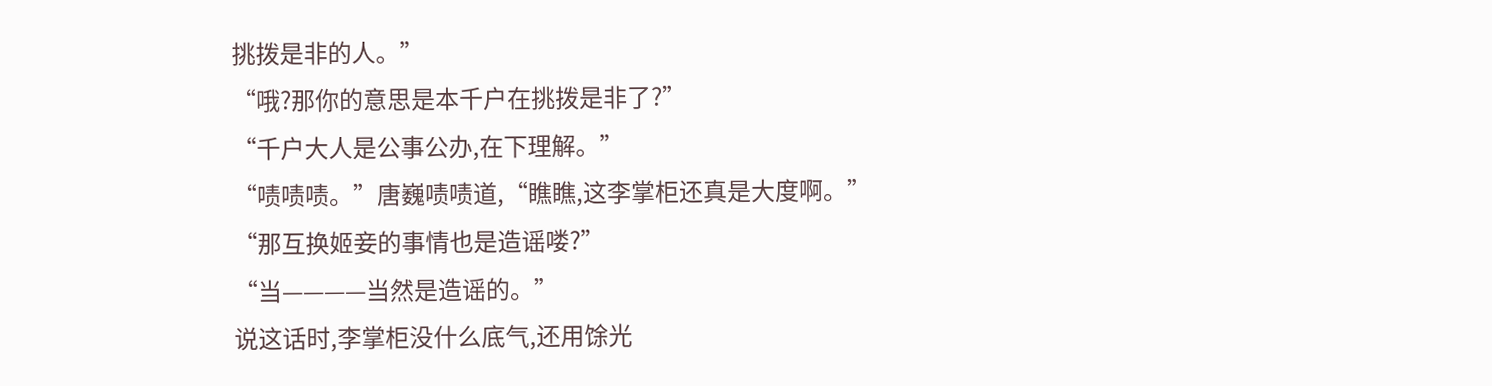挑拨是非的人。”
“哦?那你的意思是本千户在挑拨是非了?”
“千户大人是公事公办,在下理解。”
“啧啧啧。”唐巍啧啧道,“瞧瞧,这李掌柜还真是大度啊。”
“那互换姬妾的事情也是造谣喽?”
“当————当然是造谣的。”
说这话时,李掌柜没什么底气,还用馀光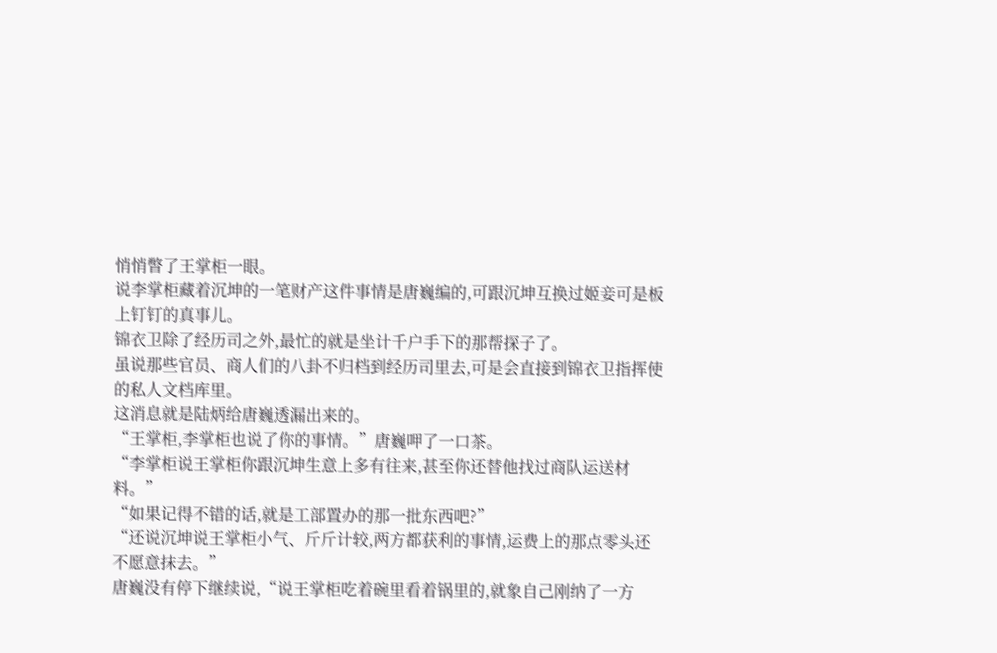悄悄瞥了王掌柜一眼。
说李掌柜藏着沉坤的一笔财产这件事情是唐巍编的,可跟沉坤互换过姬妾可是板上钉钉的真事儿。
锦衣卫除了经历司之外,最忙的就是坐计千户手下的那帮探子了。
虽说那些官员、商人们的八卦不归档到经历司里去,可是会直接到锦衣卫指挥使的私人文档库里。
这消息就是陆炳给唐巍透漏出来的。
“王掌柜,李掌柜也说了你的事情。”唐巍呷了一口茶。
“李掌柜说王掌柜你跟沉坤生意上多有往来,甚至你还替他找过商队运送材料。”
“如果记得不错的话,就是工部置办的那一批东西吧?”
“还说沉坤说王掌柜小气、斤斤计较,两方都获利的事情,运费上的那点零头还不愿意抹去。”
唐巍没有停下继续说,“说王掌柜吃着碗里看着锅里的,就象自己刚纳了一方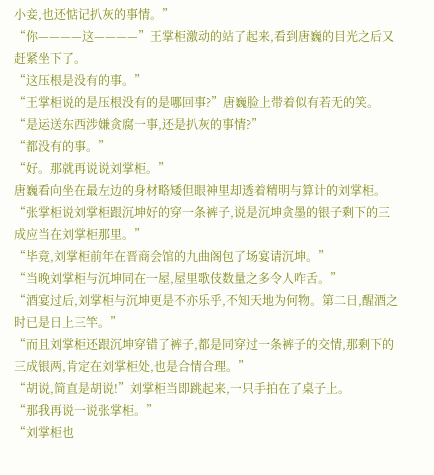小妾,也还惦记扒灰的事情。”
“你————这————”王掌柜激动的站了起来,看到唐巍的目光之后又赶紧坐下了。
“这压根是没有的事。”
“王掌柜说的是压根没有的是哪回事?”唐巍脸上带着似有若无的笑。
“是运送东西涉嫌贪腐一事,还是扒灰的事情?”
“都没有的事。”
“好。那就再说说刘掌柜。”
唐巍看向坐在最左边的身材略矮但眼神里却透着精明与算计的刘掌柜。
“张掌柜说刘掌柜跟沉坤好的穿一条裤子,说是沉坤贪墨的银子剩下的三成应当在刘掌柜那里。”
“毕竟,刘掌柜前年在晋商会馆的九曲阁包了场宴请沉坤。”
“当晚刘掌柜与沉坤同在一屋,屋里歌伎数量之多令人咋舌。”
“酒宴过后,刘掌柜与沉坤更是不亦乐乎,不知天地为何物。第二日,醒酒之时已是日上三竿。”
“而且刘掌柜还跟沉坤穿错了裤子,都是同穿过一条裤子的交情,那剩下的三成银两,肯定在刘掌柜处,也是合情合理。”
“胡说,简直是胡说!”刘掌柜当即跳起来,一只手拍在了桌子上。
“那我再说一说张掌柜。”
“刘掌柜也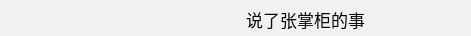说了张掌柜的事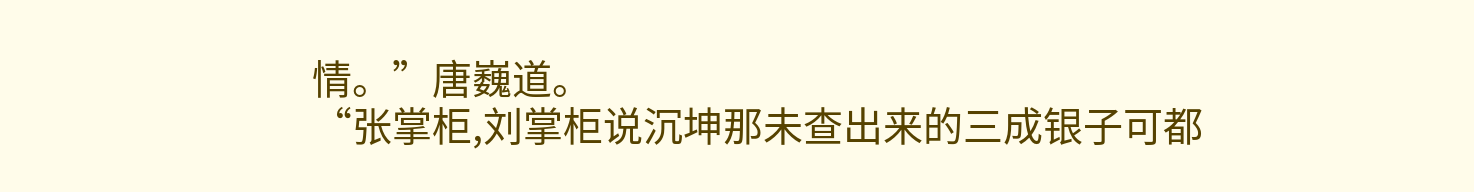情。”唐巍道。
“张掌柜,刘掌柜说沉坤那未查出来的三成银子可都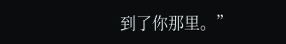到了你那里。”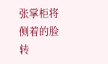张掌柜将侧着的脸转